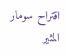اقتراح سومار المثير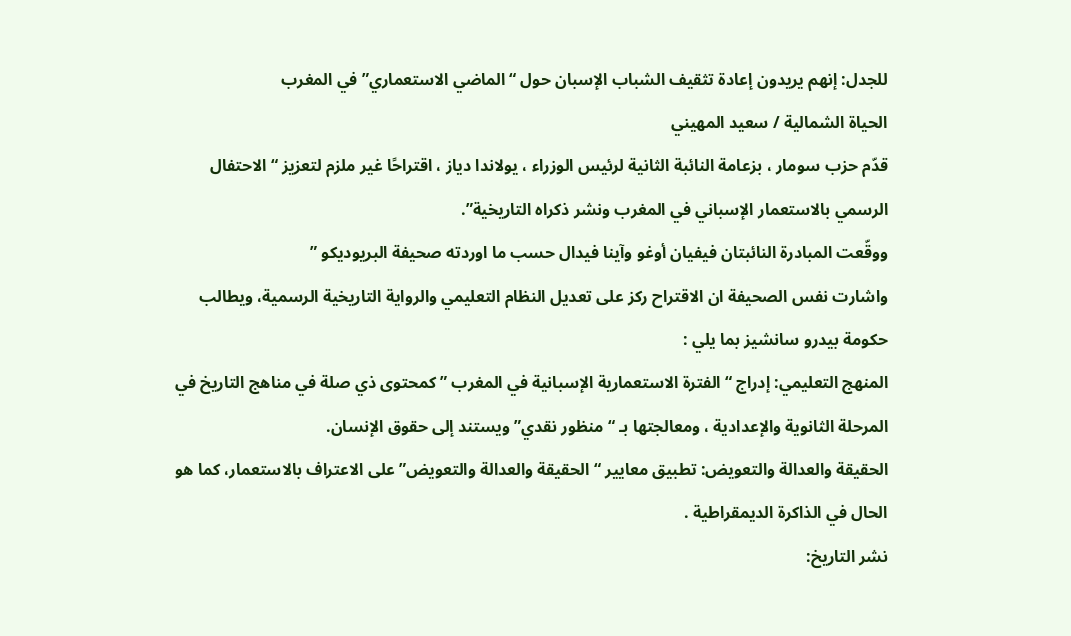للجدل: إنهم يريدون إعادة تثقيف الشباب الإسبان حول “الماضي الاستعماري” في المغرب
الحياة الشمالية / سعيد المهيني
قدّم حزب سومار ، بزعامة النائبة الثانية لرئيس الوزراء ، يولاندا دياز ، اقتراحًا غير ملزم لتعزيز “الاحتفال الرسمي بالاستعمار الإسباني في المغرب ونشر ذكراه التاريخية”.
ووقّعت المبادرة النائبتان فيفيان أوغو وآينا فيدال حسب ما اوردته صحيفة البريوديكو ”
واشارت نفس الصحيفة ان الاقتراح ركز على تعديل النظام التعليمي والرواية التاريخية الرسمية، ويطالب حكومة بيدرو سانشيز بما يلي :
المنهج التعليمي: إدراج “الفترة الاستعمارية الإسبانية في المغرب ” كمحتوى ذي صلة في مناهج التاريخ في المرحلة الثانوية والإعدادية ، ومعالجتها بـ “منظور نقدي” ويستند إلى حقوق الإنسان.
الحقيقة والعدالة والتعويض: تطبيق معايير “الحقيقة والعدالة والتعويض” على الاعتراف بالاستعمار، كما هو الحال في الذاكرة الديمقراطية .
نشر التاريخ: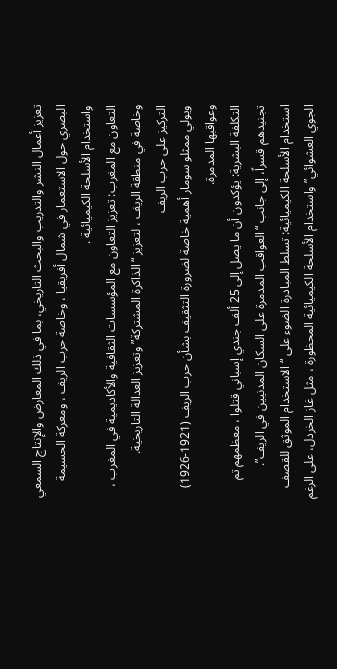تعزيز أعمال النشر والتدريب والبحث التاريخي، بما في ذلك المعارض والإنتاج السمعي البصري حول الاستعمار في شمال أفريقيا ، وخاصة حرب الريف ، ومعركة الحسيمة واستخدام الأسلحة الكيميائية .
التعاون مع المغرب: تعزيز التعاون مع المؤسسات الثقافية والأكاديمية في المغرب ، وخاصة في منطقة الريف ، لتعزيز “الذاكرة المشتركة” وتعزيز العدالة التاريخية.
التركيز على حرب الريف
ويولي ممثلو سومار أهمية خاصة لضرورة التثقيف بشأن حرب الريف (1921-1926) وعواقبها المدمرة.
التكلفة البشرية: يؤكدون أن ما يصل إلى 25 ألف جندي إسباني قتلوا ، معظمهم تم تجنيدهم قسراً، إلى جانب “العواقب المدمرة على السكان المدنيين في الريف”.
استخدام الأسلحة الكيميائية: تسلط المبادرة الضوء على “الاستخدام الموثق للقصف الجوي العشوائي” واستخدام الأسلحة الكيميائية المحظورة ، مثل غاز الخردل، على الرغم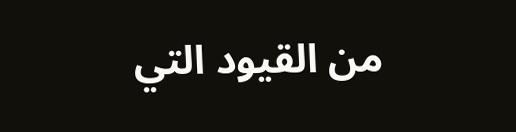من القيود التي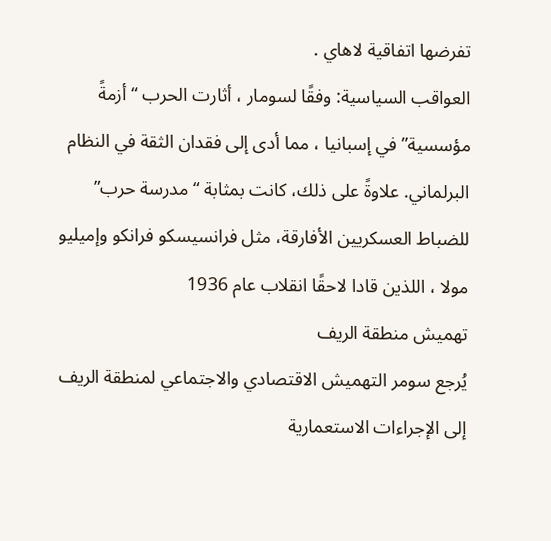تفرضها اتفاقية لاهاي .
العواقب السياسية: وفقًا لسومار ، أثارت الحرب “أزمةً مؤسسية” في إسبانيا ، مما أدى إلى فقدان الثقة في النظام البرلماني. علاوةً على ذلك، كانت بمثابة “مدرسة حرب” للضباط العسكريين الأفارقة، مثل فرانسيسكو فرانكو وإميليو مولا ، اللذين قادا لاحقًا انقلاب عام 1936
تهميش منطقة الريف
يُرجع سومر التهميش الاقتصادي والاجتماعي لمنطقة الريف إلى الإجراءات الاستعمارية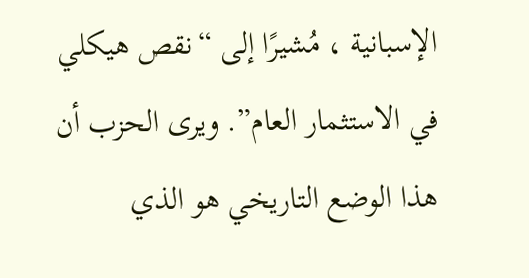الإسبانية ، مُشيرًا إلى “نقص هيكلي في الاستثمار العام”. ويرى الحزب أن هذا الوضع التاريخي هو الذي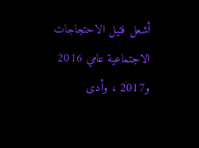أشعل فتيل الاحتجاجات الاجتماعية عامي 2016 و2017 ، وأدى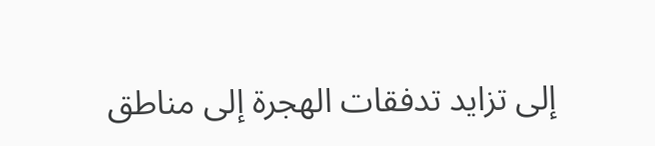إلى تزايد تدفقات الهجرة إلى مناطق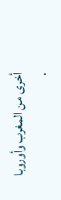أخرى من المغرب وأوروبا .